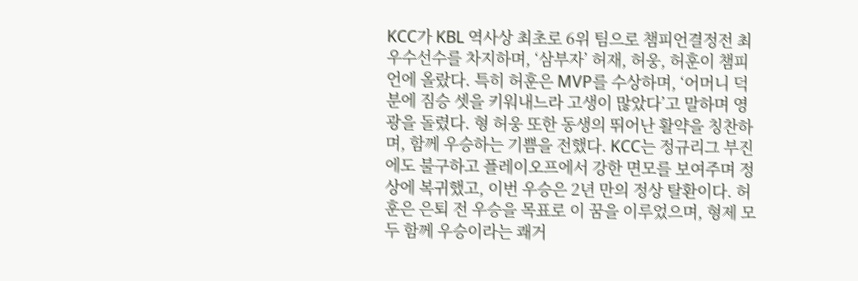KCC가 KBL 역사상 최초로 6위 팀으로 챔피언결정전 최우수선수를 차지하며, ‘삼부자’ 허재, 허웅, 허훈이 챔피언에 올랐다. 특히 허훈은 MVP를 수상하며, ‘어머니 덕분에 짐승 셋을 키워내느라 고생이 많았다’고 말하며 영광을 돌렸다. 형 허웅 또한 동생의 뛰어난 활약을 칭찬하며, 함께 우승하는 기쁨을 전했다. KCC는 정규리그 부진에도 불구하고 플레이오프에서 강한 면모를 보여주며 정상에 복귀했고, 이번 우승은 2년 만의 정상 탈환이다. 허훈은 은퇴 전 우승을 목표로 이 꿈을 이루었으며, 형제 모두 함께 우승이라는 쾌거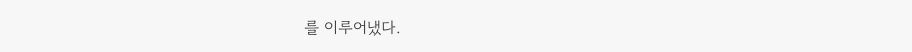를 이루어냈다.